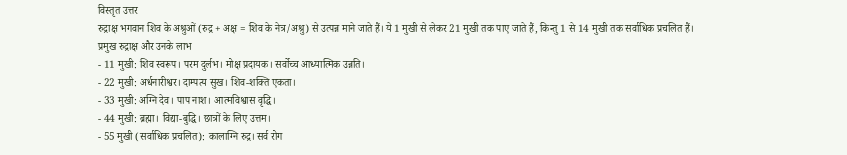विस्तृत उत्तर
रुद्राक्ष भगवान शिव के अश्रुओं (रुद्र + अक्ष = शिव के नेत्र/अश्रु) से उत्पन्न माने जाते हैं। ये 1 मुखी से लेकर 21 मुखी तक पाए जाते हैं, किन्तु 1 से 14 मुखी तक सर्वाधिक प्रचलित हैं।
प्रमुख रुद्राक्ष और उनके लाभ
- 11 मुखी: शिव स्वरूप। परम दुर्लभ। मोक्ष प्रदायक। सर्वोच्च आध्यात्मिक उन्नति।
- 22 मुखी: अर्धनारीश्वर। दाम्पत्य सुख। शिव-शक्ति एकता।
- 33 मुखी: अग्नि देव। पाप नाश। आत्मविश्वास वृद्धि।
- 44 मुखी: ब्रह्मा। विद्या-बुद्धि। छात्रों के लिए उत्तम।
- 55 मुखी (सर्वाधिक प्रचलित): कालाग्नि रुद्र। सर्व रोग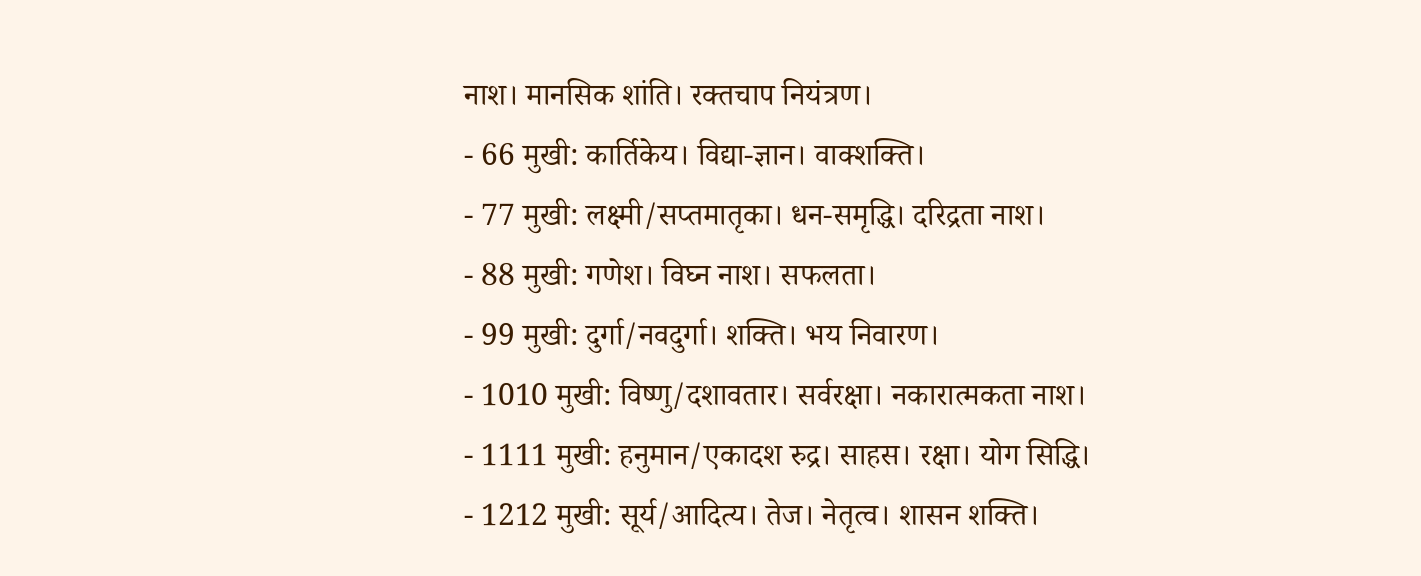नाश। मानसिक शांति। रक्तचाप नियंत्रण।
- 66 मुखी: कार्तिकेय। विद्या-ज्ञान। वाक्शक्ति।
- 77 मुखी: लक्ष्मी/सप्तमातृका। धन-समृद्धि। दरिद्रता नाश।
- 88 मुखी: गणेश। विघ्न नाश। सफलता।
- 99 मुखी: दुर्गा/नवदुर्गा। शक्ति। भय निवारण।
- 1010 मुखी: विष्णु/दशावतार। सर्वरक्षा। नकारात्मकता नाश।
- 1111 मुखी: हनुमान/एकादश रुद्र। साहस। रक्षा। योग सिद्धि।
- 1212 मुखी: सूर्य/आदित्य। तेज। नेतृत्व। शासन शक्ति।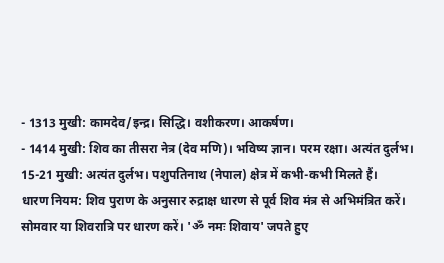- 1313 मुखी: कामदेव/इन्द्र। सिद्धि। वशीकरण। आकर्षण।
- 1414 मुखी: शिव का तीसरा नेत्र (देव मणि)। भविष्य ज्ञान। परम रक्षा। अत्यंत दुर्लभ।
15-21 मुखी: अत्यंत दुर्लभ। पशुपतिनाथ (नेपाल) क्षेत्र में कभी-कभी मिलते हैं।
धारण नियम: शिव पुराण के अनुसार रुद्राक्ष धारण से पूर्व शिव मंत्र से अभिमंत्रित करें। सोमवार या शिवरात्रि पर धारण करें। 'ॐ नमः शिवाय' जपते हुए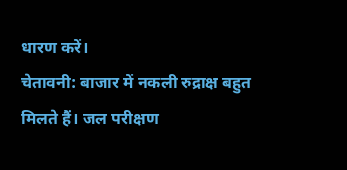धारण करें।
चेतावनी: बाजार में नकली रुद्राक्ष बहुत मिलते हैं। जल परीक्षण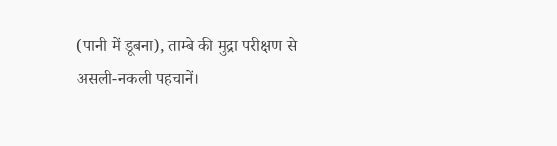(पानी में डूबना), ताम्बे की मुद्रा परीक्षण से असली-नकली पहचानें।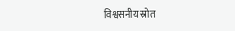विश्वसनीय स्रोत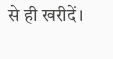से ही खरीदें।